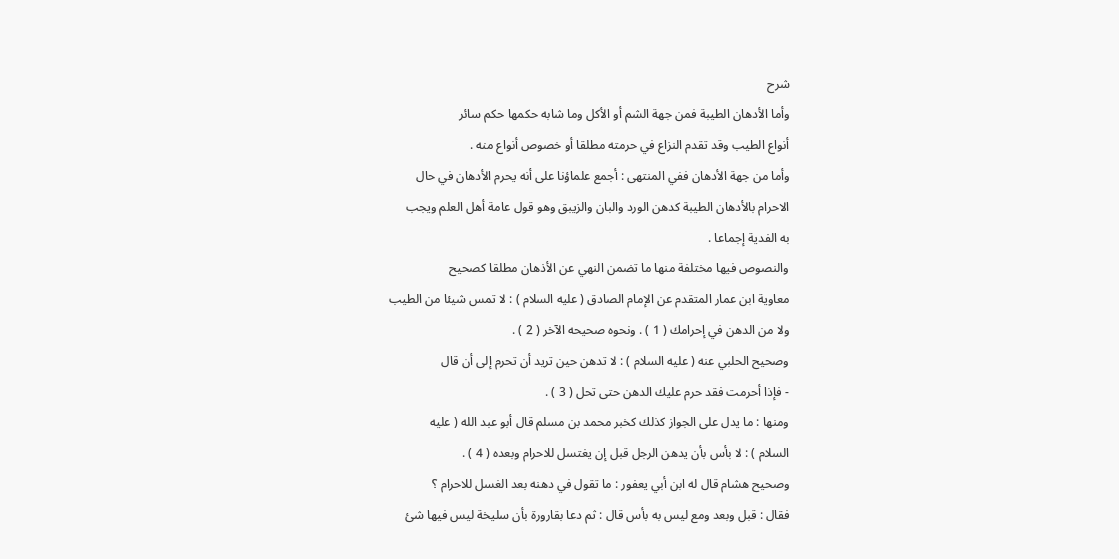شرح
وأما الأدهان الطيبة فمن جهة الشم أو الأكل وما شابه حكمها حكم سائر
أنواع الطيب وقد تقدم النزاع في حرمته مطلقا أو خصوص أنواع منه .
وأما من جهة الأدهان ففي المنتهى : أجمع علماؤنا على أنه يحرم الأدهان في حال
الاحرام بالأدهان الطيبة كدهن الورد والبان والزيبق وهو قول عامة أهل العلم ويجب
به الفدية إجماعا .
والنصوص فيها مختلفة منها ما تضمن النهي عن الأذهان مطلقا كصحيح
معاوية ابن عمار المتقدم عن الإمام الصادق ( عليه السلام ) : لا تمس شيئا من الطيب
ولا من الدهن في إحرامك ( 1 ) . ونحوه صحيحه الآخر ( 2 ) .
وصحيح الحلبي عنه ( عليه السلام ) : لا تدهن حين تريد أن تحرم إلى أن قال
- فإذا أحرمت فقد حرم عليك الدهن حتى تحل ( 3 ) .
ومنها : ما يدل على الجواز كذلك كخبر محمد بن مسلم قال أبو عبد الله ( عليه
السلام ) : لا بأس بأن يدهن الرجل قبل إن يغتسل للاحرام وبعده ( 4 ) .
وصحيح هشام قال له ابن أبي يعفور : ما تقول في دهنه بعد الغسل للاحرام ؟
فقال : قبل وبعد ومع ليس به بأس قال : ثم دعا بقارورة بأن سليخة ليس فيها شئ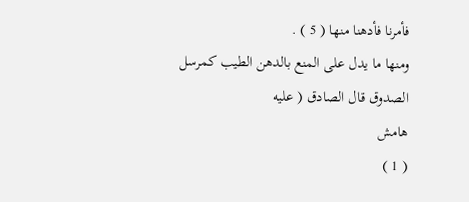فأمرنا فأدهنا منها ( 5 ) .
ومنها ما يدل على المنع بالدهن الطيب كمرسل الصدوق قال الصادق ( عليه
هامش
( 1 )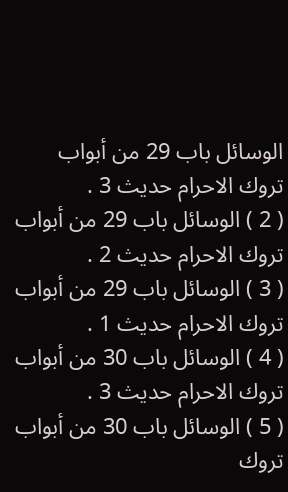الوسائل باب 29 من أبواب تروك الاحرام حديث 3 .
( 2 ) الوسائل باب 29 من أبواب تروك الاحرام حديث 2 .
( 3 ) الوسائل باب 29 من أبواب تروك الاحرام حديث 1 .
( 4 ) الوسائل باب 30 من أبواب تروك الاحرام حديث 3 .
( 5 ) الوسائل باب 30 من أبواب تروك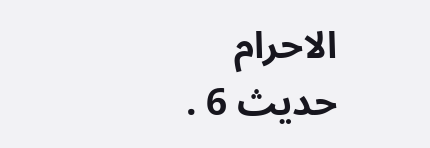الاحرام حديث 6 .